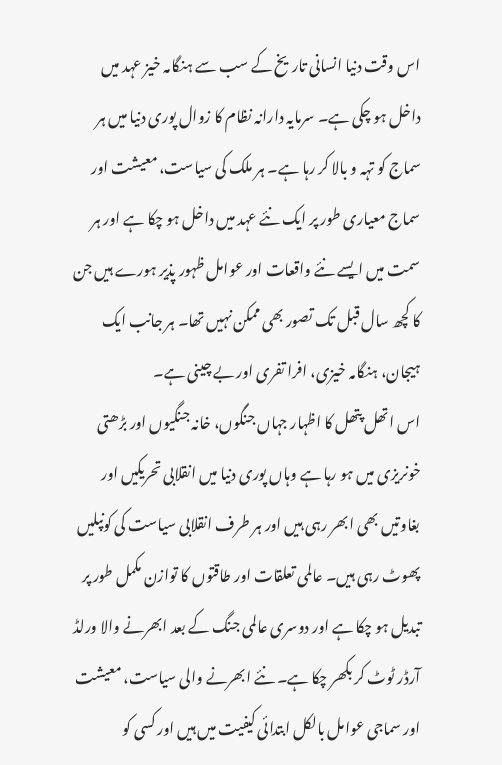اس وقت دنیا انسانی تاریخ کے سب سے ہنگامہ خیز عہد میں داخل ہو چکی ہے۔ سرمایہ دارانہ نظام کا زوال پوری دنیا میں ہر سماج کو تہہ و بالا کر رہا ہے۔ ہر ملک کی سیاست، معیشت اور سماج معیاری طور پر ایک نئے عہد میں داخل ہو چکا ہے اور ہر سمت میں ایسے نئے واقعات اور عوامل ظہور پذیر ہورے ہیں جن کا کچھ سال قبل تک تصور بھی ممکن نہیں تھا۔ ہر جانب ایک ہیجان، ہنگامہ خیزی، افرا تفری اور بے چینی ہے۔
اس اتھل پتھل کا اظہار جہاں جنگوں، خانہ جنگیوں اور بڑھتی خونریزی میں ہو رہا ہے وہاں پوری دنیا میں انقلابی تحریکیں اور بغاوتیں بھی ابھر رہی ہیں اور ہر طرف انقلابی سیاست کی کونپلیں پھوٹ رہی ہیں۔ عالمی تعلقات اور طاقتوں کا توازن مکمل طور پر تبدیل ہو چکا ہے اور دوسری عالمی جنگ کے بعد ابھرنے والا ورلڈ آرڈر ٹوٹ کر بکھر چکا ہے۔ نئے ابھرنے والی سیاست، معیشت اور سماجی عوامل بالکل ابتدائی کیفیت میں ہیں اور کسی کو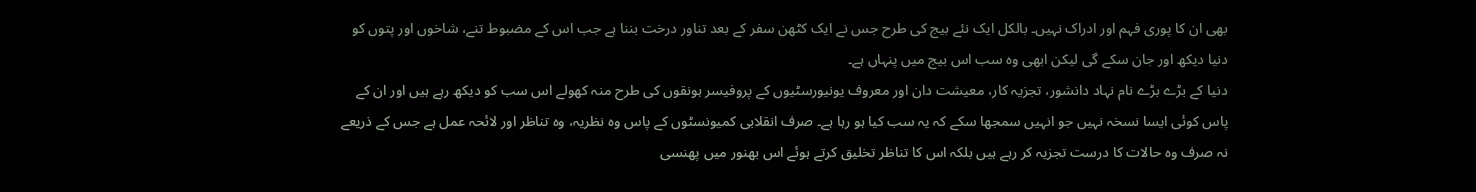بھی ان کا پوری فہم اور ادراک نہیں۔ بالکل ایک نئے بیج کی طرح جس نے ایک کٹھن سفر کے بعد تناور درخت بننا ہے جب اس کے مضبوط تنے، شاخوں اور پتوں کو دنیا دیکھ اور جان سکے گی لیکن ابھی وہ سب اس بیج میں پنہاں ہے۔
دنیا کے بڑے بڑے نام نہاد دانشور، تجزیہ کار، معیشت دان اور معروف یونیورسٹیوں کے پروفیسر ہونقوں کی طرح منہ کھولے اس سب کو دیکھ رہے ہیں اور ان کے پاس کوئی ایسا نسخہ نہیں جو انہیں سمجھا سکے کہ یہ سب کیا ہو رہا ہے۔ صرف انقلابی کمیونسٹوں کے پاس وہ نظریہ، وہ تناظر اور لائحہ عمل ہے جس کے ذریعے نہ صرف وہ حالات کا درست تجزیہ کر رہے ہیں بلکہ اس کا تناظر تخلیق کرتے ہوئے اس بھنور میں پھنسی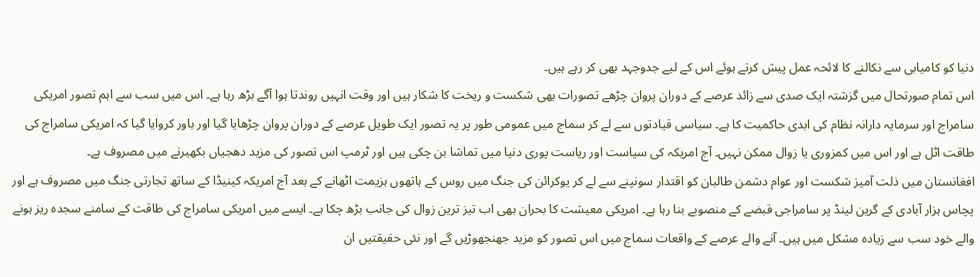دنیا کو کامیابی سے نکالنے کا لائحہ عمل پیش کرتے ہوئے اس کے لیے جدوجہد بھی کر رہے ہیں۔
اس تمام صورتحال میں گزشتہ ایک صدی سے زائد عرصے کے دوران پروان چڑھے تصورات بھی شکست و ریخت کا شکار ہیں اور وقت انہیں روندتا ہوا آگے بڑھ رہا ہے۔ اس میں سب سے اہم تصور امریکی سامراج اور سرمایہ دارانہ نظام کی ابدی حاکمیت کا ہے۔ سیاسی قیادتوں سے لے کر سماج میں عمومی طور پر یہ تصور ایک طویل عرصے کے دوران پروان چڑھایا گیا اور باور کروایا گیا کہ امریکی سامراج کی طاقت اٹل ہے اور اس میں کمزوری یا زوال ممکن نہیں۔ آج امریکہ کی سیاست اور ریاست پوری دنیا میں تماشا بن چکی ہیں اور ٹرمپ اس تصور کی مزید دھجیاں بکھیرنے میں مصروف ہے۔
افغانستان میں ذلت آمیز شکست اور عوام دشمن طالبان کو اقتدار سونپنے سے لے کر یوکرائن کی جنگ میں روس کے ہاتھوں ہزیمت اٹھانے کے بعد آج امریکہ کینیڈا کے ساتھ تجارتی جنگ میں مصروف ہے اور پچاس ہزار آبادی کے گرین لینڈ پر سامراجی قبضے کے منصوبے بنا رہا ہے۔ امریکی معیشت کا بحران بھی اب تیز ترین زوال کی جانب بڑھ چکا ہے۔ ایسے میں امریکی سامراج کی طاقت کے سامنے سجدہ ریز ہونے والے خود سب سے زیادہ مشکل میں ہیں۔ آنے والے عرصے کے واقعات سماج میں اس تصور کو مزید جھنجھوڑیں گے اور نئی حقیقتیں ان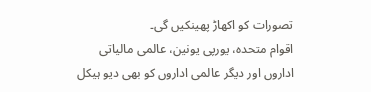تصورات کو اکھاڑ پھینکیں گی۔
اقوام متحدہ، یورپی یونین، عالمی مالیاتی اداروں اور دیگر عالمی اداروں کو بھی دیو ہیکل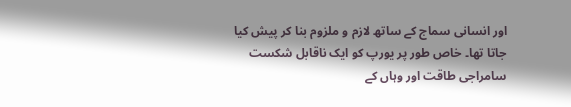اور انسانی سماج کے ساتھ لازم و ملزوم بنا کر پیش کیا جاتا تھا۔ خاص طور پر یورپ کو ایک ناقابل شکست سامراجی طاقت اور وہاں کے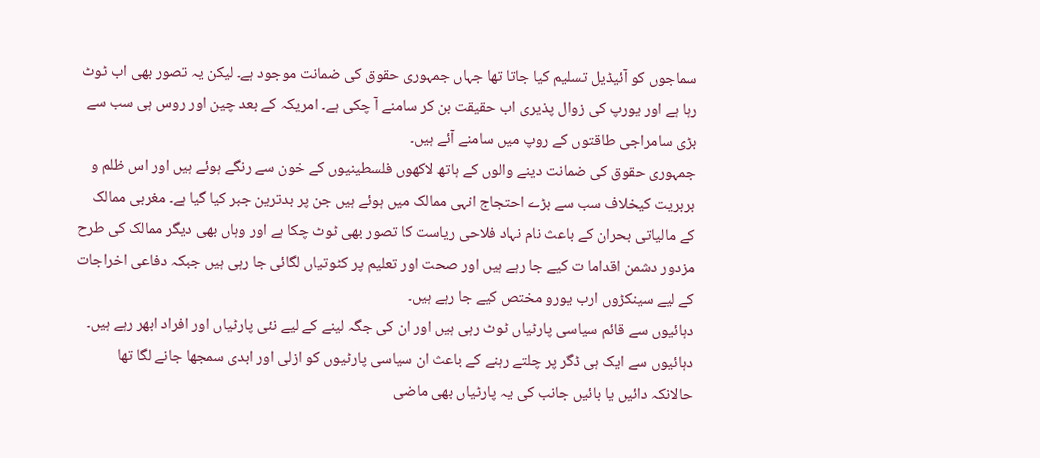سماجوں کو آئیڈیل تسلیم کیا جاتا تھا جہاں جمہوری حقوق کی ضمانت موجود ہے۔ لیکن یہ تصور بھی اب ٹوٹ رہا ہے اور یورپ کی زوال پذیری اب حقیقت بن کر سامنے آ چکی ہے۔ امریکہ کے بعد چین اور روس ہی سب سے بڑی سامراجی طاقتوں کے روپ میں سامنے آئے ہیں۔
جمہوری حقوق کی ضمانت دینے والوں کے ہاتھ لاکھوں فلسطینیوں کے خون سے رنگے ہوئے ہیں اور اس ظلم و بربریت کیخلاف سب سے بڑے احتجاج انہی ممالک میں ہوئے ہیں جن پر بدترین جبر کیا گیا ہے۔ مغربی ممالک کے مالیاتی بحران کے باعث نام نہاد فلاحی ریاست کا تصور بھی ٹوٹ چکا ہے اور وہاں بھی دیگر ممالک کی طرح مزدور دشمن اقداما ت کیے جا رہے ہیں اور صحت اور تعلیم پر کٹوتیاں لگائی جا رہی ہیں جبکہ دفاعی اخراجات کے لیے سینکڑوں ارب یورو مختص کیے جا رہے ہیں۔
دہائیوں سے قائم سیاسی پارٹیاں ٹوٹ رہی ہیں اور ان کی جگہ لینے کے لیے نئی پارٹیاں اور افراد ابھر رہے ہیں۔ دہائیوں سے ایک ہی ڈگر پر چلتے رہنے کے باعث ان سیاسی پارٹیوں کو ازلی اور ابدی سمجھا جانے لگا تھا حالانکہ دائیں یا بائیں جانب کی یہ پارٹیاں بھی ماضی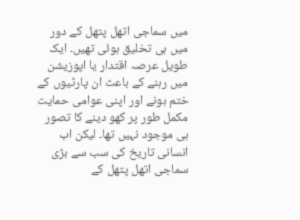میں سماجی اتھل پتھل کے دور میں ہی تخلیق ہوئی تھیں۔ ایک طویل عرصہ اقتدار یا اپوزیشن میں رہنے کے باعث ان پارٹیوں کے ختم ہونے اور اپنی عوامی حمایت مکمل طور پر کھو دینے کا تصور ہی موجود نہیں تھا۔ لیکن اب انسانی تاریخ کی سب سے بڑی سماجی اتھل پتھل کے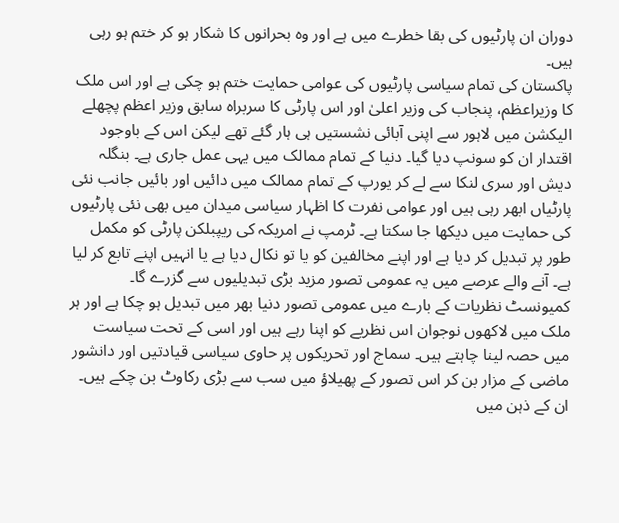دوران ان پارٹیوں کی بقا خطرے میں ہے اور وہ بحرانوں کا شکار ہو کر ختم ہو رہی ہیں۔
پاکستان کی تمام سیاسی پارٹیوں کی عوامی حمایت ختم ہو چکی ہے اور اس ملک کا وزیراعظم، پنجاب کی وزیر اعلیٰ اور اس پارٹی کا سربراہ سابق وزیر اعظم پچھلے الیکشن میں لاہور سے اپنی آبائی نشستیں ہی ہار گئے تھے لیکن اس کے باوجود اقتدار ان کو سونپ دیا گیا۔ دنیا کے تمام ممالک میں یہی عمل جاری ہے۔ بنگلہ دیش اور سری لنکا سے لے کر یورپ کے تمام ممالک میں دائیں اور بائیں جانب نئی پارٹیاں ابھر رہی ہیں اور عوامی نفرت کا اظہار سیاسی میدان میں بھی نئی پارٹیوں کی حمایت میں دیکھا جا سکتا ہے۔ ٹرمپ نے امریکہ کی ریپبلکن پارٹی کو مکمل طور پر تبدیل کر دیا ہے اور اپنے مخالفین کو یا تو نکال دیا ہے یا انہیں اپنے تابع کر لیا ہے۔ آنے والے عرصے میں یہ عمومی تصور مزید بڑی تبدیلیوں سے گزرے گا۔
کمیونسٹ نظریات کے بارے میں عمومی تصور دنیا بھر میں تبدیل ہو چکا ہے اور ہر ملک میں لاکھوں نوجوان اس نظریے کو اپنا رہے ہیں اور اسی کے تحت سیاست میں حصہ لینا چاہتے ہیں۔ سماج اور تحریکوں پر حاوی سیاسی قیادتیں اور دانشور ماضی کے مزار بن کر اس تصور کے پھیلاؤ میں سب سے بڑی رکاوٹ بن چکے ہیں۔ ان کے ذہن میں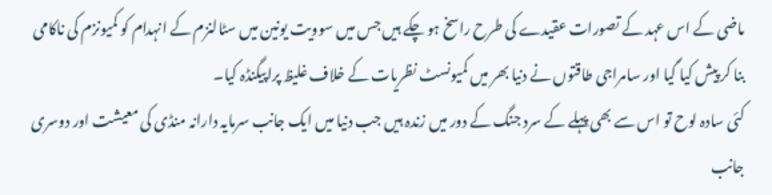ماضی کے اس عہد کے تصورات عقیدے کی طرح راسخ ہو چکے ہیں جس میں سوویت یونین میں سٹالنزم کے انہدام کو کمیونزم کی ناکامی بنا کر پیش کیا گیا اور سامراجی طاقتوں نے دنیا بھر میں کمیونسٹ نظریات کے خلاف غلیظ پراپیگنڈہ کیا۔
کئی سادہ لوح تو اس سے بھی پہلے کے سرد جنگ کے دور میں زندہ ہیں جب دنیا میں ایک جانب سرمایہ دارانہ منڈی کی معیشت اور دوسری جانب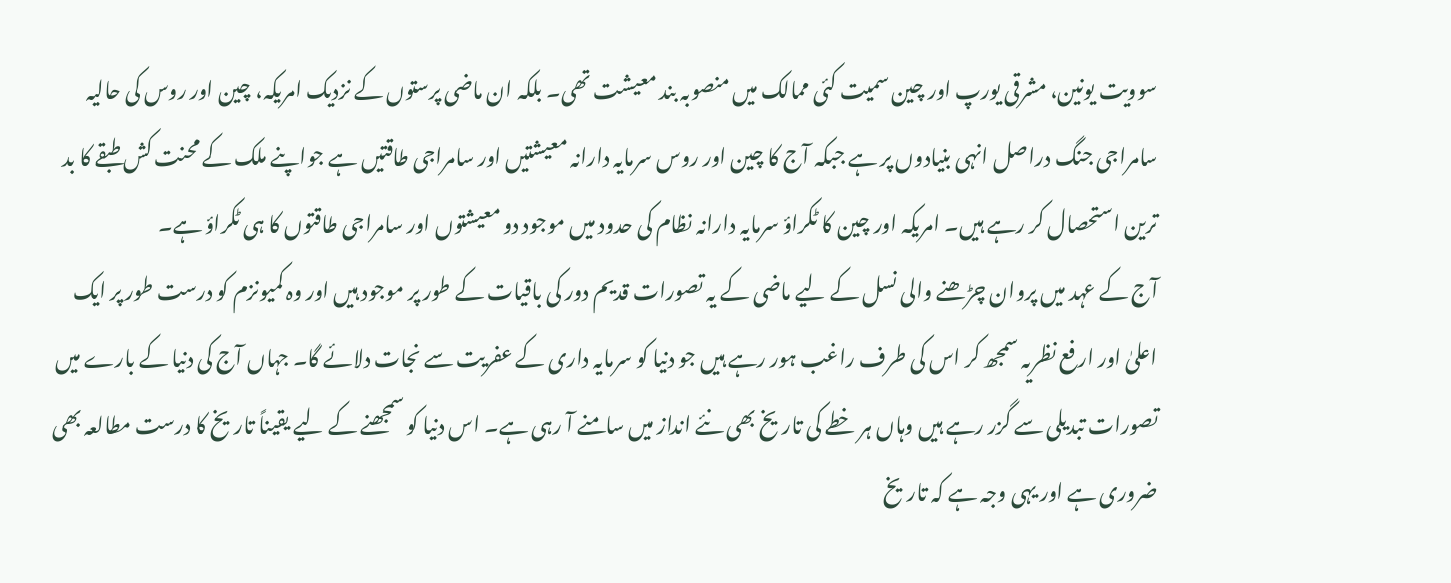سوویت یونین، مشرقی یورپ اور چین سمیت کئی ممالک میں منصوبہ بند معیشت تھی۔ بلکہ ان ماضی پرستوں کے نزدیک امریکہ، چین اور روس کی حالیہ سامراجی جنگ دراصل انہی بنیادوں پر ہے جبکہ آج کا چین اور روس سرمایہ دارانہ معیشتیں اور سامراجی طاقتیں ہے جواپنے ملک کے محنت کش طبقے کا بد ترین استحصال کر رہے ہیں۔ امریکہ اور چین کا ٹکراؤ سرمایہ دارانہ نظام کی حدود میں موجود دو معیشتوں اور سامراجی طاقتوں کا ہی ٹکراؤ ہے۔
آج کے عہد میں پروان چڑھنے والی نسل کے لیے ماضی کے یہ تصورات قدیم دور کی باقیات کے طور پر موجود ہیں اور وہ کمیونزم کو درست طور پر ایک اعلیٰ اور ارفع نظریہ سمجھ کر اس کی طرف راغب ہور رہے ہیں جو دنیا کو سرمایہ داری کے عفریت سے نجات دلائے گا۔ جہاں آج کی دنیا کے بارے میں تصورات تبدیلی سے گزر رہے ہیں وہاں ہر خطے کی تاریخ بھی نئے انداز میں سامنے آ رہی ہے۔ اس دنیا کو سمجھنے کے لیے یقیناً تاریخ کا درست مطالعہ بھی ضروری ہے اور یہی وجہ ہے کہ تاریخ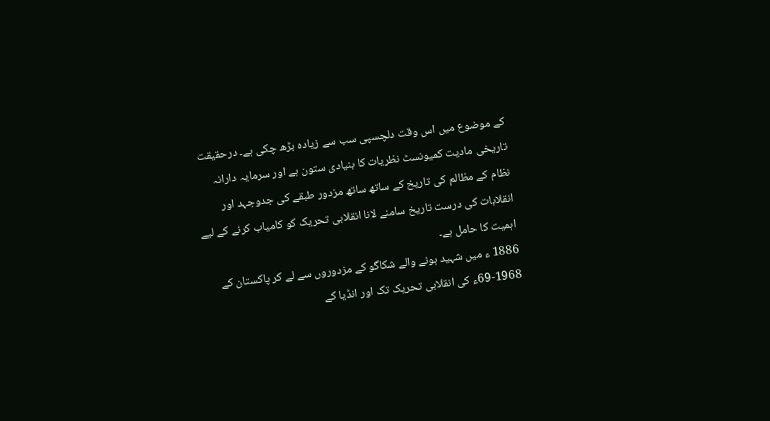کے موضوع میں اس وقت دلچسپی سب سے زیادہ بڑھ چکی ہے۔ درحقیقت تاریخی مادیت کمیونسٹ نظریات کا بنیادی ستون ہے اور سرمایہ دارانہ نظام کے مظالم کی تاریخ کے ساتھ ساتھ مزدور طبقے کی جدوجہد اور انقلابات کی درست تاریخ سامنے لانا انقلابی تحریک کو کامیاب کرنے کے لیے اہمیت کا حامل ہے۔
1886 ء میں شہید ہونے والے شکاگو کے مزدوروں سے لے کر پاکستان کے 1968-69ء کی انقلابی تحریک تک اور انڈیا کے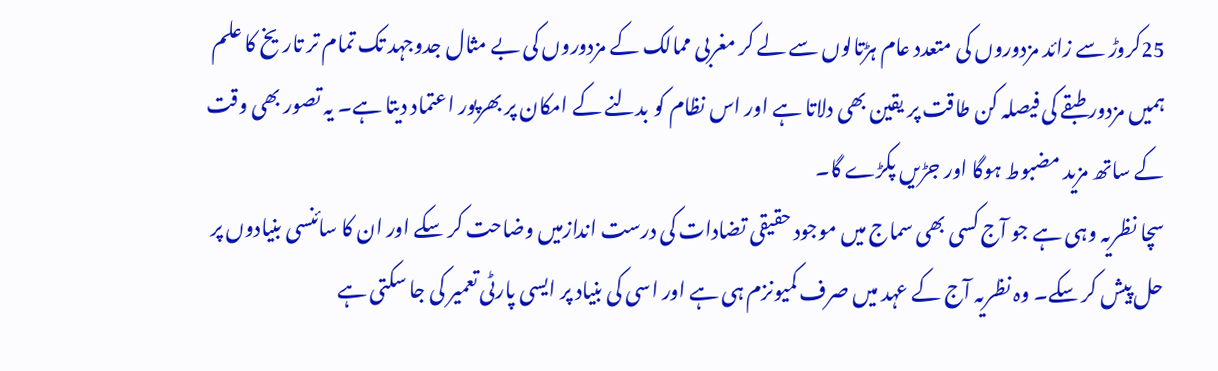25کروڑ سے زائد مزدوروں کی متعدد عام ہڑتالوں سے لے کر مغربی ممالک کے مزدوروں کی بے مثال جدوجہد تک تمام تر تاریخ کا علم ہمیں مزدور طبقے کی فیصلہ کن طاقت پر یقین بھی دلاتا ہے اور اس نظام کو بدلنے کے امکان پر بھرپور اعتماد دیتا ہے۔ یہ تصور بھی وقت کے ساتھ مزید مضبوط ہوگا اور جڑیں پکڑے گا۔
سچا نظریہ وہی ہے جو آج کسی بھی سماج میں موجود حقیقی تضادات کی درست اندازمیں وضاحت کر سکے اور ان کا سائنسی بنیادوں پر حل پیش کر سکے۔ وہ نظریہ آج کے عہد میں صرف کمیونزم ہی ہے اور اسی کی بنیاد پر ایسی پارٹی تعمیر کی جا سکتی ہے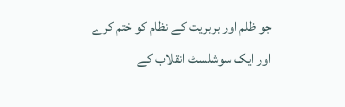جو ظلم اور بربریت کے نظام کو ختم کرے اور ایک سوشلسٹ انقلاب کے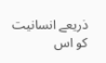ذریعے انسانیت کو اس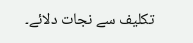تکلیف سے نجات دلائے۔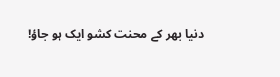دنیا بھر کے محنت کشو ایک ہو جاؤ!